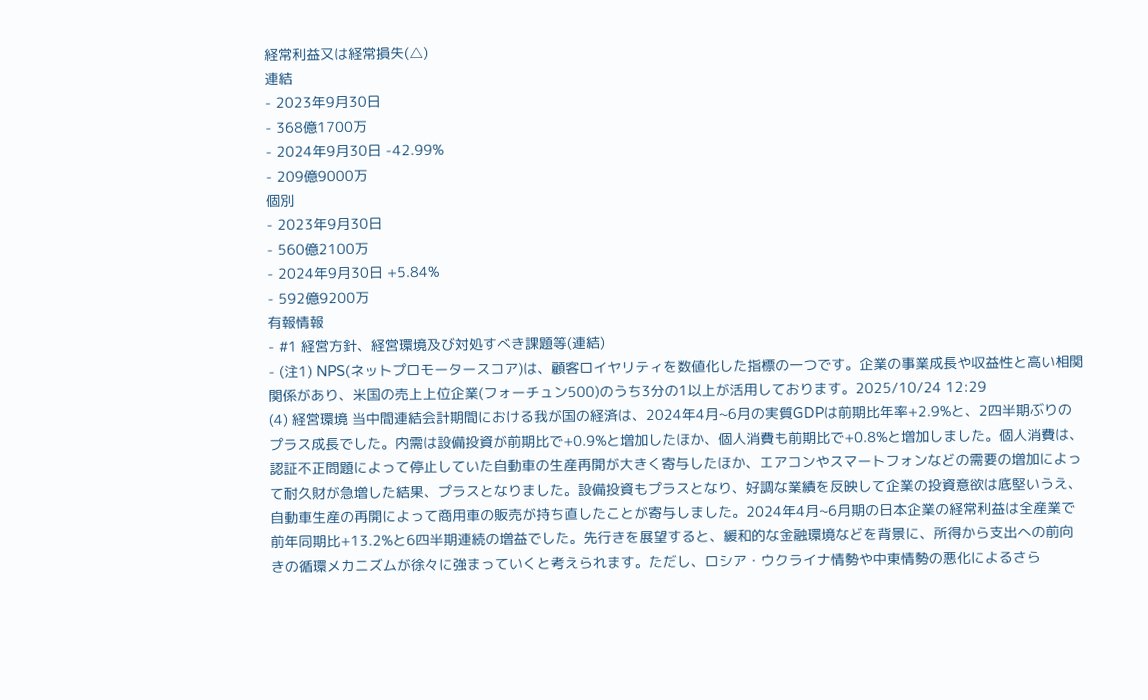経常利益又は経常損失(△)
連結
- 2023年9月30日
- 368億1700万
- 2024年9月30日 -42.99%
- 209億9000万
個別
- 2023年9月30日
- 560億2100万
- 2024年9月30日 +5.84%
- 592億9200万
有報情報
- #1 経営方針、経営環境及び対処すべき課題等(連結)
- (注1) NPS(ネットプロモータースコア)は、顧客ロイヤリティを数値化した指標の一つです。企業の事業成長や収益性と高い相関関係があり、米国の売上上位企業(フォーチュン500)のうち3分の1以上が活用しております。2025/10/24 12:29
(4) 経営環境 当中間連結会計期間における我が国の経済は、2024年4月~6月の実質GDPは前期比年率+2.9%と、2四半期ぶりのプラス成長でした。内需は設備投資が前期比で+0.9%と増加したほか、個人消費も前期比で+0.8%と増加しました。個人消費は、認証不正問題によって停止していた自動車の生産再開が大きく寄与したほか、エアコンやスマートフォンなどの需要の増加によって耐久財が急増した結果、プラスとなりました。設備投資もプラスとなり、好調な業績を反映して企業の投資意欲は底堅いうえ、自動車生産の再開によって商用車の販売が持ち直したことが寄与しました。2024年4月~6月期の日本企業の経常利益は全産業で前年同期比+13.2%と6四半期連続の増益でした。先行きを展望すると、緩和的な金融環境などを背景に、所得から支出への前向きの循環メカニズムが徐々に強まっていくと考えられます。ただし、ロシア・ウクライナ情勢や中東情勢の悪化によるさら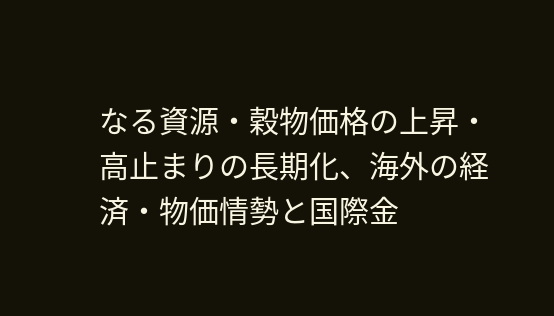なる資源・穀物価格の上昇・高止まりの長期化、海外の経済・物価情勢と国際金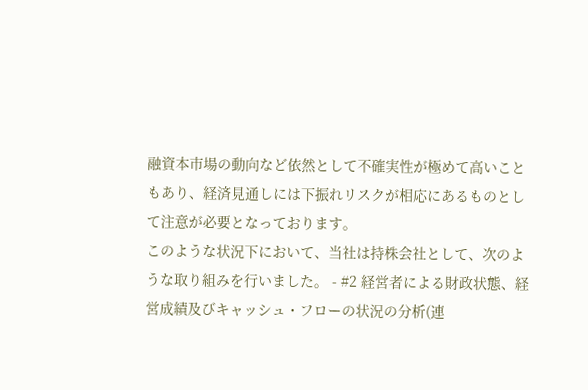融資本市場の動向など依然として不確実性が極めて高いこともあり、経済見通しには下振れリスクが相応にあるものとして注意が必要となっております。
このような状況下において、当社は持株会社として、次のような取り組みを行いました。 - #2 経営者による財政状態、経営成績及びキャッシュ・フローの状況の分析(連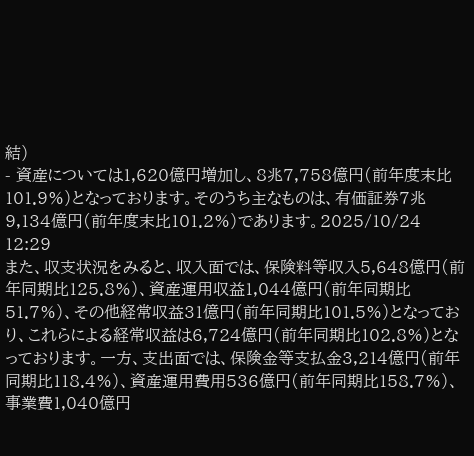結)
- 資産については1,620億円増加し、8兆7,758億円(前年度末比101.9%)となっております。そのうち主なものは、有価証券7兆9,134億円(前年度末比101.2%)であります。2025/10/24 12:29
また、収支状況をみると、収入面では、保険料等収入5,648億円(前年同期比125.8%)、資産運用収益1,044億円(前年同期比51.7%)、その他経常収益31億円(前年同期比101.5%)となっており、これらによる経常収益は6,724億円(前年同期比102.8%)となっております。一方、支出面では、保険金等支払金3,214億円(前年同期比118.4%)、資産運用費用536億円(前年同期比158.7%)、事業費1,040億円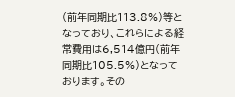(前年同期比113.8%)等となっており、これらによる経常費用は6,514億円(前年同期比105.5%)となっております。その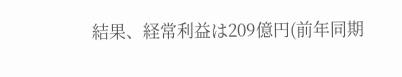結果、経常利益は209億円(前年同期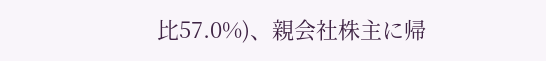比57.0%)、親会社株主に帰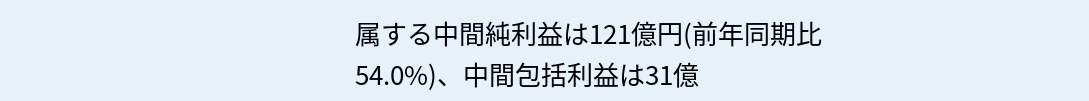属する中間純利益は121億円(前年同期比54.0%)、中間包括利益は31億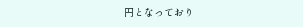円となっており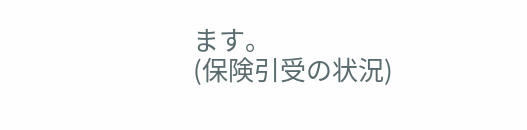ます。
(保険引受の状況)